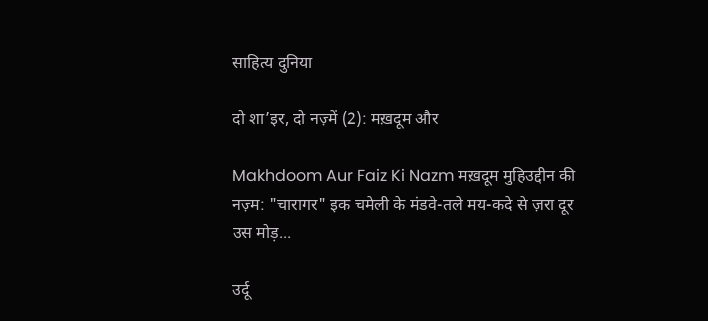साहित्य दुनिया

दो शा’इर, दो नज़्में (2): मख़दूम और

Makhdoom Aur Faiz Ki Nazm मख़दूम मुहिउद्दीन की नज़्म: "चारागर" इक चमेली के मंडवे-तले मय-कदे से ज़रा दूर उस मोड़...

उर्दू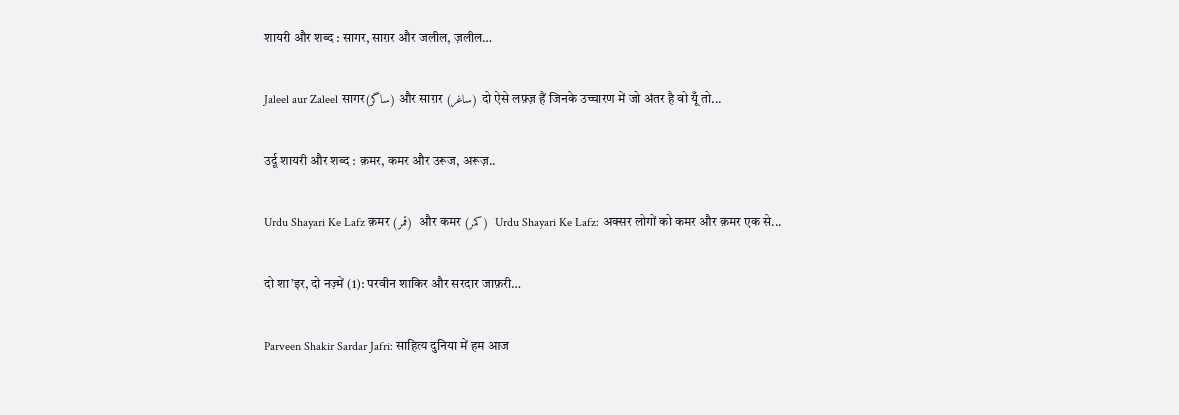शायरी और शब्द : सागर, साग़र और जलील, ज़लील…

Jaleel aur Zaleel सागर(ساگر) और साग़र (ساغر) दो ऐसे लफ़्ज़ हैं जिनके उच्चारण में जो अंतर है वो यूँ तो...

उर्दू शायरी और शब्द : क़मर, कमर और उरूज, अरूज़..

Urdu Shayari Ke Lafz क़मर (قمر)  और कमर (کمر)  Urdu Shayari Ke Lafz: अक्सर लोगों को कमर और क़मर एक से...

दो शा’इर, दो नज़्में (1): परवीन शाकिर और सरदार जाफ़री…

Parveen Shakir Sardar Jafri: साहित्य दुनिया में हम आज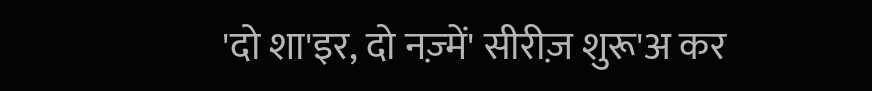'दो शा'इर, दो नज़्में' सीरीज़ शुरू'अ कर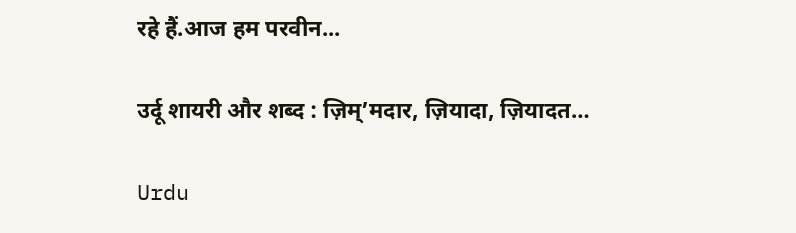रहे हैं.आज हम परवीन...

उर्दू शायरी और शब्द : ज़िम्’मदार, ज़ियादा, ज़ियादत…

Urdu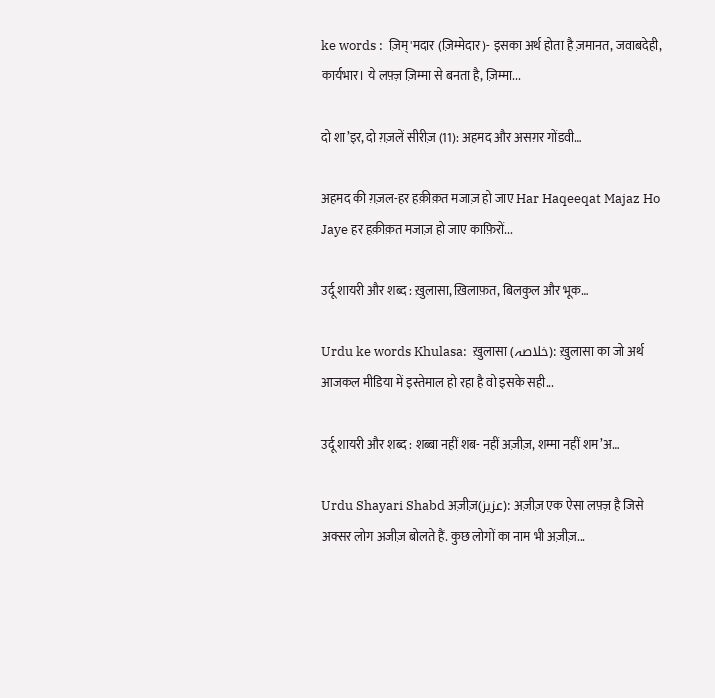ke words :  ज़िम्'मदार (ज़िम्मेदार)- इसका अर्थ होता है ज़मानत, जवाबदेही, कार्यभार। ये लफ़्ज़ ज़िम्मा से बनता है, ज़िम्मा...

दो शा’इर, दो ग़ज़लें सीरीज़ (11): अहमद और असग़र गोंडवी…

अहमद की ग़ज़ल-हर हक़ीक़त मजाज़ हो जाए Har Haqeeqat Majaz Ho Jaye हर हक़ीक़त मजाज़ हो जाए काफ़िरों...

उर्दू शायरी और शब्द : ख़ुलासा, ख़िलाफ़त, बिलकुल और भूक…

Urdu ke words Khulasa:  ख़ुलासा (خلاصہ): ख़ुलासा का जो अर्थ आजकल मीडिया में इस्तेमाल हो रहा है वो इसके सही...

उर्दू शायरी और शब्द : शब्बा नहीं शब- नहीं अज़ीज़, शम्मा नहीं शम’अ…

Urdu Shayari Shabd अज़ीज़(عزیز): अज़ीज़ एक ऐसा लफ़्ज़ है जिसे अक्सर लोग अजीज़ बोलते हैं. कुछ लोगों का नाम भी अज़ीज़...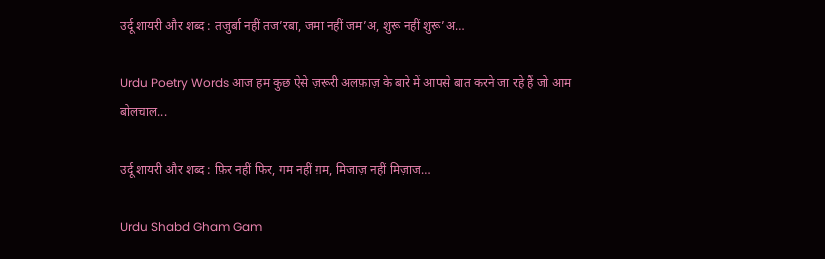उर्दू शायरी और शब्द : तजुर्बा नहीं तज’रबा, जमा नहीं जम’अ, शुरू नहीं शुरू’अ…

Urdu Poetry Words आज हम कुछ ऐसे ज़रूरी अलफ़ाज़ के बारे में आपसे बात करने जा रहे हैं जो आम बोलचाल...

उर्दू शायरी और शब्द : फ़िर नहीं फिर, गम नहीं ग़म, मिजाज़ नहीं मिज़ाज…

Urdu Shabd Gham Gam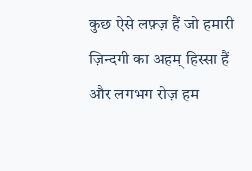कुछ ऐसे लफ़्ज़ हैं जो हमारी ज़िन्दगी का अहम् हिस्सा हैं और लगभग रोज़ हम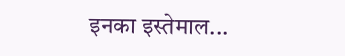इनका इस्तेमाल...